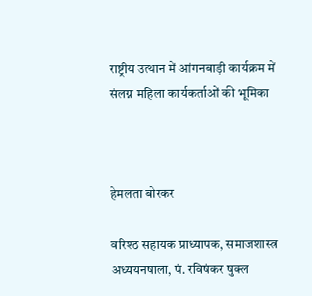राष्ट्रीय उत्थान में आंगनबाड़ी कार्यक्रम में संलग्न महिला कार्यकर्ताओं की भूमिका



हेमलता बोरकर

वरिश्ठ सहायक प्राध्यापक, समाजशास्त्र अध्ययनषाला, पं. रविषंकर षुक्ल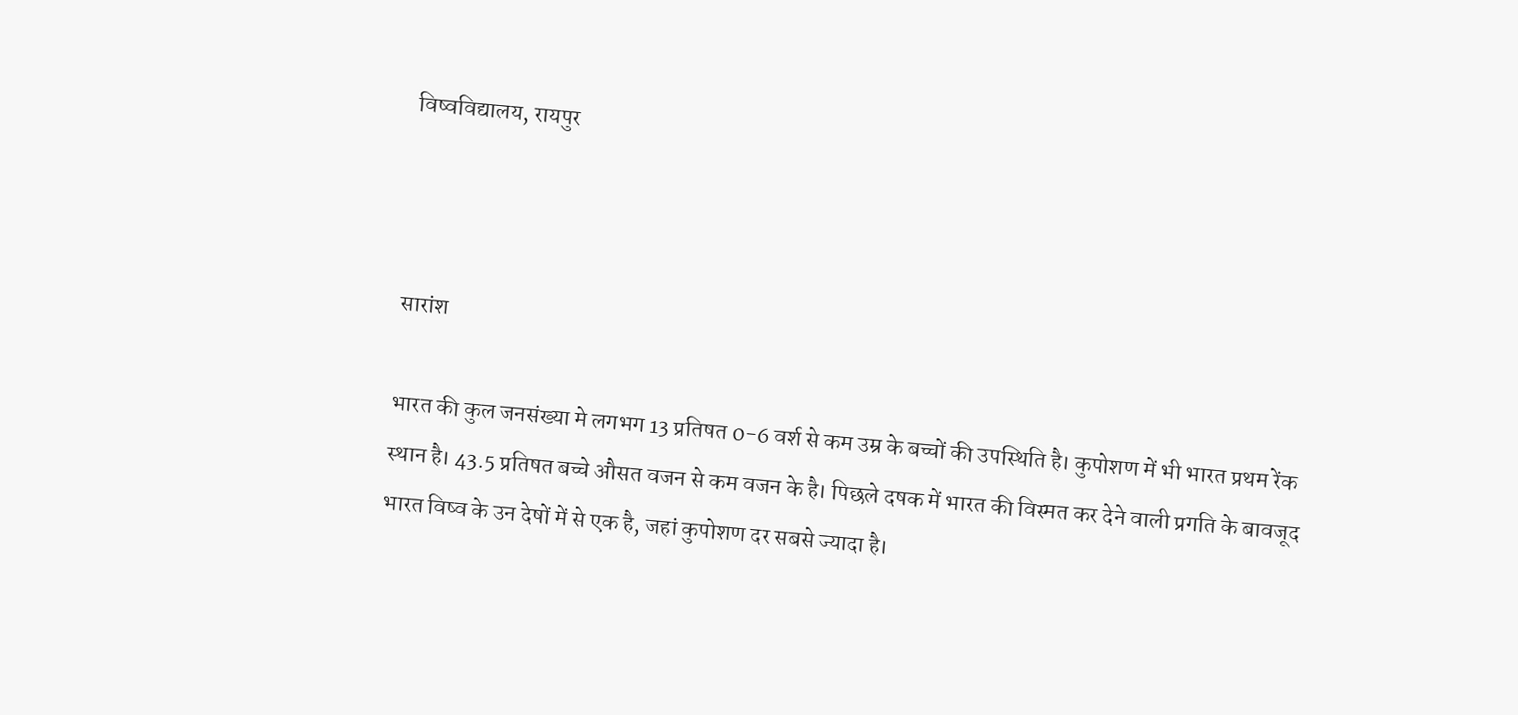विष्वविद्यालय, रायपुर



सारांश

भारत की कुल जनसंख्या मे लगभग 13 प्रतिषत 0-6 वर्श से कम उम्र के बच्चों की उपस्थिति है। कुपोशण में भी भारत प्रथम रेंक स्थान है। 43.5 प्रतिषत बच्चे औसत वजन से कम वजन के है। पिछले दषक में भारत की विस्मत कर देने वाली प्रगति के बावजूद भारत विष्व के उन देषों में से एक है, जहां कुपोशण दर सबसे ज्यादा है।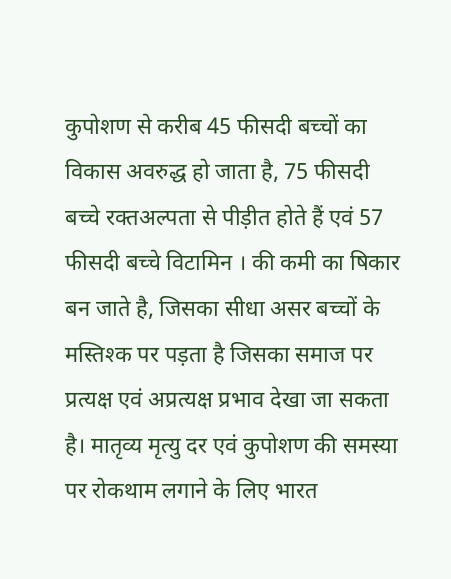कुपोशण से करीब 45 फीसदी बच्चों का विकास अवरुद्ध हो जाता है, 75 फीसदी बच्चे रक्तअल्पता से पीड़ीत होते हैं एवं 57 फीसदी बच्चे विटामिन । की कमी का षिकार बन जाते है, जिसका सीधा असर बच्चों के मस्तिश्क पर पड़ता है जिसका समाज पर प्रत्यक्ष एवं अप्रत्यक्ष प्रभाव देखा जा सकता है। मातृव्य मृत्यु दर एवं कुपोशण की समस्या पर रोकथाम लगाने के लिए भारत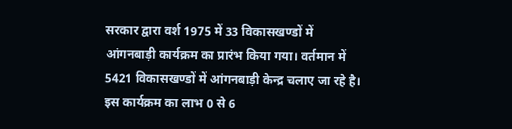सरकार द्वारा वर्श 1975 में 33 विकासखण्डों में आंगनबाड़ी कार्यक्रम का प्रारंभ किया गया। वर्तमान में 5421 विकासखण्डों में आंगनबाड़ी केन्द्र चलाए जा रहे है। इस कार्यक्रम का लाभ 0 से 6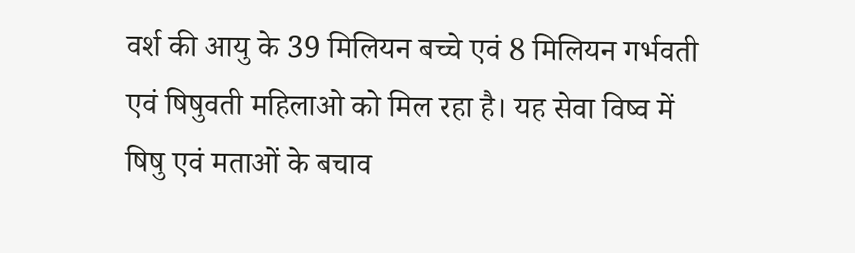वर्श की आयु के 39 मिलियन बच्चे एवं 8 मिलियन गर्भवती एवं षिषुवती महिलाओ को मिल रहा है। यह सेवा विष्व में षिषु एवं मताओं के बचाव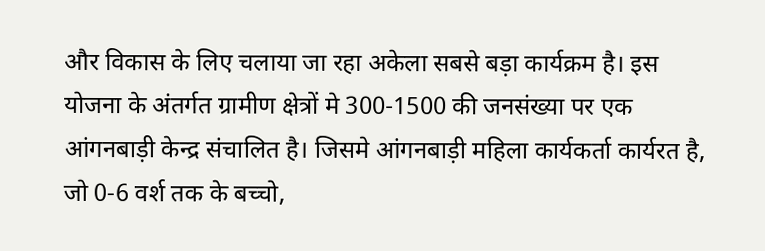और विकास के लिए चलाया जा रहा अकेला सबसे बड़ा कार्यक्रम है। इस योजना के अंतर्गत ग्रामीण क्षेत्रों मे 300-1500 की जनसंख्या पर एक आंगनबाड़ी केन्द्र संचालित है। जिसमे आंगनबाड़ी महिला कार्यकर्ता कार्यरत है, जो 0-6 वर्श तक के बच्चो,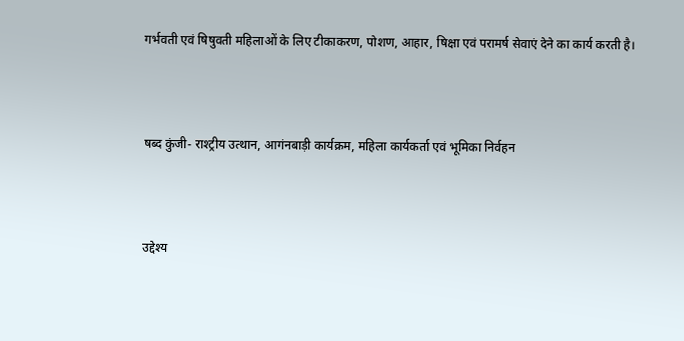गर्भवती एवं षिषुवती महिलाओं के लिए टीकाकरण, पोशण, आहार, षिक्षा एवं परामर्ष सेवाएं देने का कार्य करती है।



षब्द कुंजी- राश्ट्रीय उत्थान, आगंनबाड़ी कार्यक्रम, महिला कार्यकर्ता एवं भूमिका निर्वहन



उद्देश्य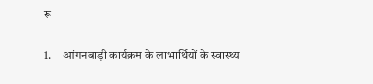रू

1.     आंगनबाड़ी कार्यक्रम के लाभार्थियों के स्वास्थ्य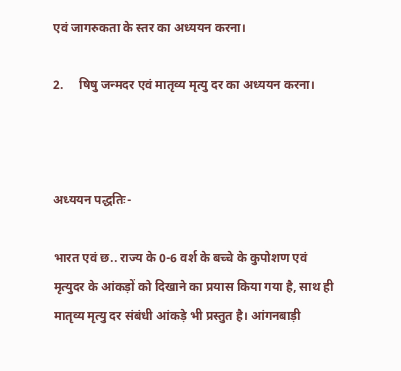एवं जागरुकता के स्तर का अध्ययन करना।

2.     षिषु जन्मदर एवं मातृव्य मृत्यु दर का अध्ययन करना।



अध्ययन पद्धतिः-

भारत एवं छ.. राज्य के 0-6 वर्श के बच्चे के कुपोशण एवं मृत्युदर के आंकड़ों को दिखाने का प्रयास किया गया है, साथ ही मातृव्य मृत्यु दर संबंधी आंकड़े भी प्रस्तुत है। आंगनबाड़ी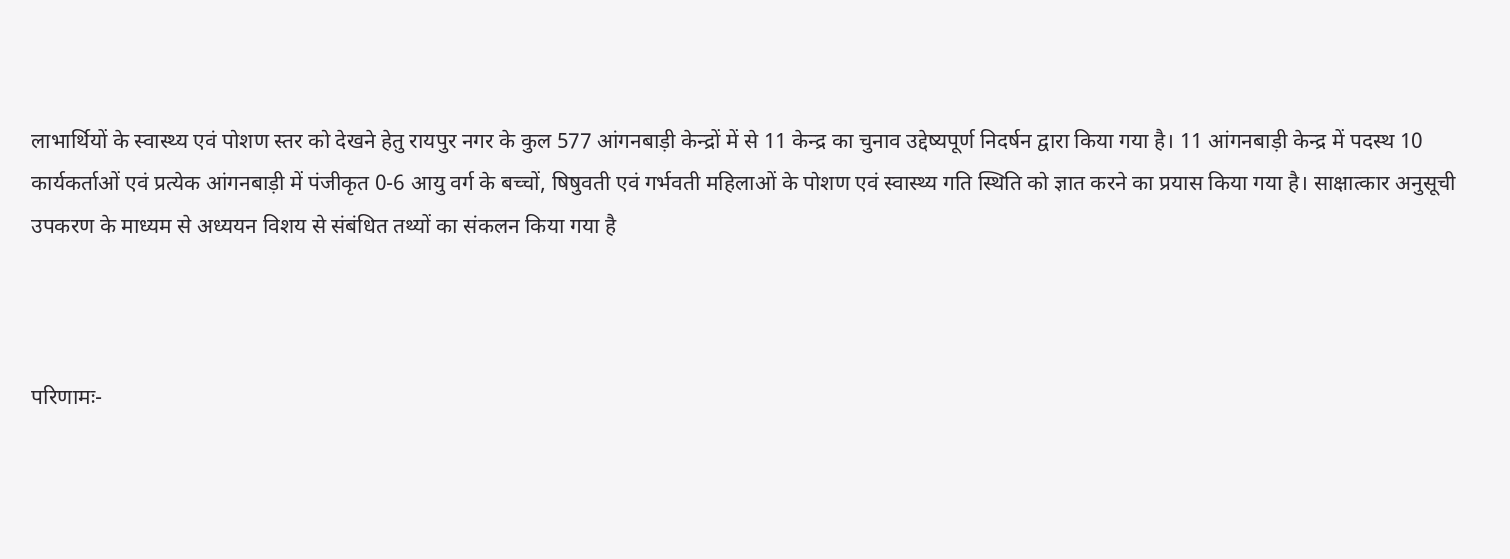लाभार्थियों के स्वास्थ्य एवं पोशण स्तर को देखने हेतु रायपुर नगर के कुल 577 आंगनबाड़ी केन्द्रों में से 11 केन्द्र का चुनाव उद्देष्यपूर्ण निदर्षन द्वारा किया गया है। 11 आंगनबाड़ी केन्द्र में पदस्थ 10 कार्यकर्ताओं एवं प्रत्येक आंगनबाड़ी में पंजीकृत 0-6 आयु वर्ग के बच्चों, षिषुवती एवं गर्भवती महिलाओं के पोशण एवं स्वास्थ्य गति स्थिति को ज्ञात करने का प्रयास किया गया है। साक्षात्कार अनुसूची उपकरण के माध्यम से अध्ययन विशय से संबंधित तथ्यों का संकलन किया गया है



परिणामः-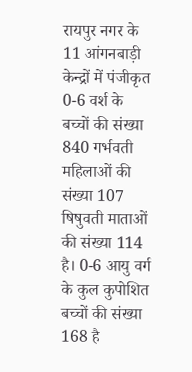रायपुर नगर के 11 आंगनबाड़ी केन्द्रों में पंजीकृत 0-6 वर्श के बच्चों की संख्या 840 गर्भवती महिलाओं की संख्या 107 षिषुवती माताओं की संख्या 114 है। 0-6 आयु वर्ग के कुल कुपोशित बच्चों की संख्या 168 है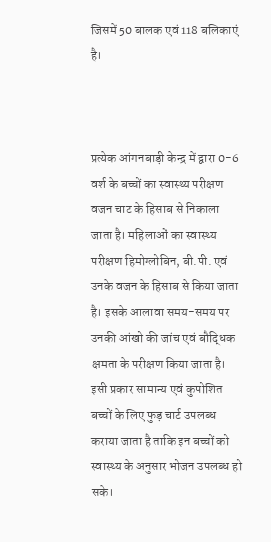जिसमें 50 बालक एवं 118 बलिकाएं है।



प्रत्येक आंगनबाड़ी केन्द्र में द्वारा 0-6 वर्श के बच्चों का स्वास्थ्य परीक्षण वजन चाट के हिसाब से निकाला जाता है। महिलाओं का स्वास्थ्य परीक्षण हिमोग्लोबिन, बी.पी. एवं उनके वजन के हिसाब से किया जाता है। इसके आलावा समय-समय पर उनकी आंखो की जांच एवं बौद्धिक क्षमता के परीक्षण किया जाता है। इसी प्रकार सामान्य एवं कुपोशित बच्चों के लिए फुड़ चार्ट उपलब्ध कराया जाता है ताकि इन बच्चों को स्वास्थ्य के अनुसार भोजन उपलब्ध हो सके।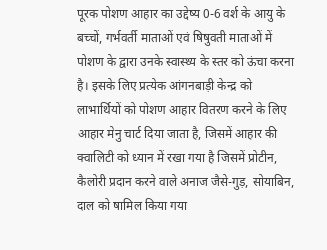पूरक पोशण आहार का उद्देष्य 0-6 वर्श के आयु के बच्चों, गर्भवर्ती माताओं एवं षिषुवती माताओं में पोशण के द्वारा उनके स्वास्थ्य के स्तर को ऊंचा करना है। इसके लिए प्रत्येक आंगनबाड़ी केन्द्र को लाभार्थियों को पोशण आहार वितरण करने के लिए आहार मेनु चार्ट दिया जाता है, जिसमें आहार की क्वालिटी को ध्यान में रखा गया है जिसमें प्रोटीन, कैलोरी प्रदान करने वाले अनाज जैसे-गुड़, सोयाबिन, दाल को षामिल किया गया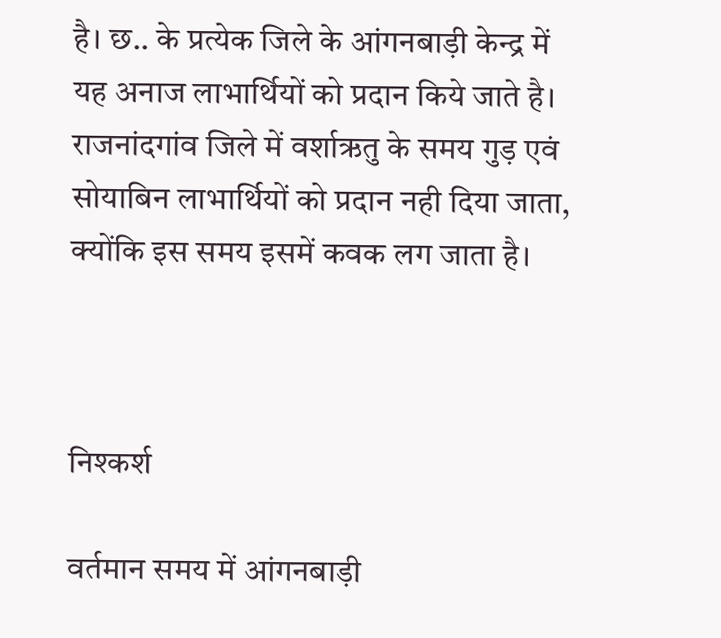है। छ.. के प्रत्येक जिले के आंगनबाड़ी केन्द्र में यह अनाज लाभार्थियों को प्रदान किये जाते है। राजनांदगांव जिले में वर्शाऋतु के समय गुड़ एवं सोयाबिन लाभार्थियों को प्रदान नही दिया जाता, क्योंकि इस समय इसमें कवक लग जाता है।



निश्कर्श

वर्तमान समय में आंगनबाड़ी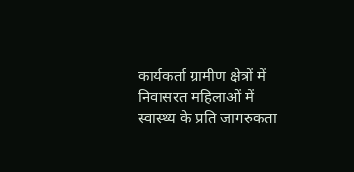कार्यकर्ता ग्रामीण क्षेत्रों में निवासरत महिलाओं में स्वास्थ्य के प्रति जागरुकता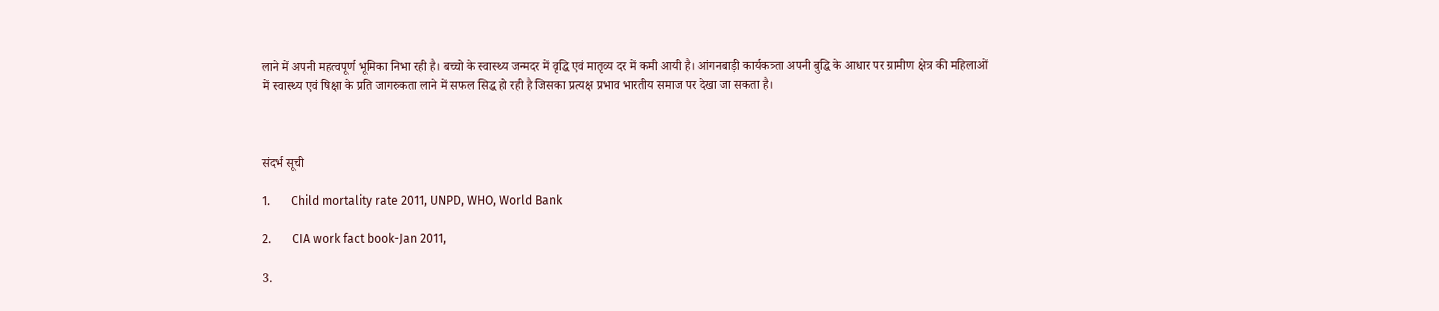लाने में अपनी महत्वपूर्ण भूमिका निभा रही है। बच्चो के स्वास्थ्य जन्मदर में वृद्धि एवं मातृव्य दर में कमी आयी है। आंगनबाड़ी कार्यकत्र्ता अपनी बुद्धि के आधार पर ग्रामीण क्षेत्र की महिलाओं में स्वास्थ्य एवं षिक्षा के प्रति जागरुकता लाने में सफल सिद्ध हो रही है जिसका प्रत्यक्ष प्रभाव भारतीय समाज पर देखा जा सकता है।



संदर्भ सूची

1.       Child mortality rate 2011, UNPD, WHO, World Bank

2.       CIA work fact book-Jan 2011,

3.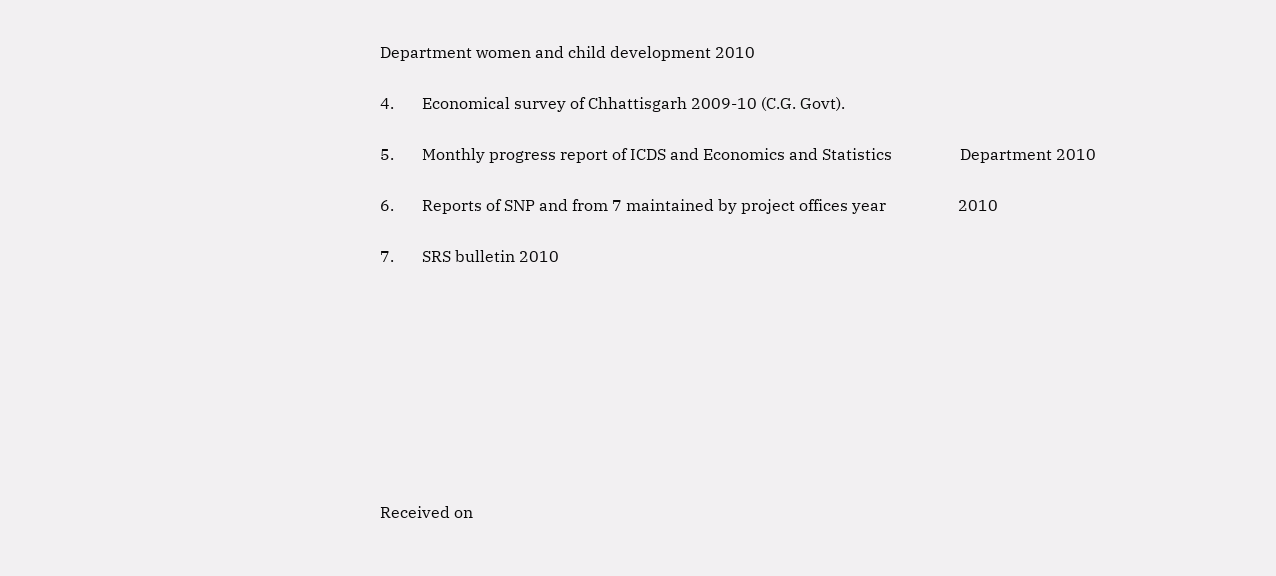Department women and child development 2010

4.       Economical survey of Chhattisgarh 2009-10 (C.G. Govt).

5.       Monthly progress report of ICDS and Economics and Statistics                 Department 2010

6.       Reports of SNP and from 7 maintained by project offices year                  2010

7.       SRS bulletin 2010









Received on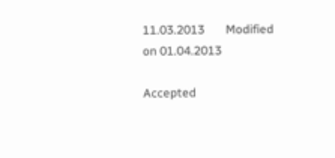11.03.2013       Modified on 01.04.2013

Accepted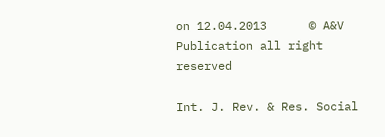on 12.04.2013      © A&V Publication all right reserved

Int. J. Rev. & Res. Social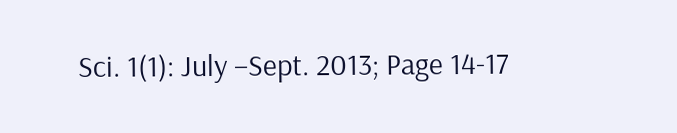Sci. 1(1): July –Sept. 2013; Page 14-17